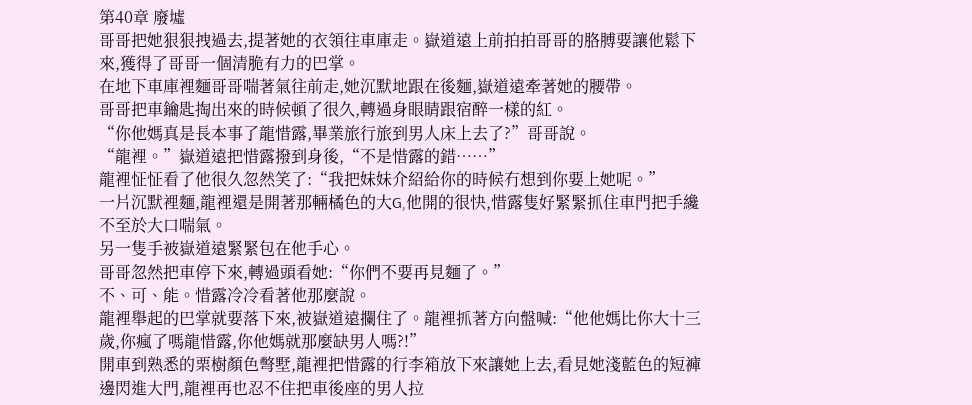第40章 廢墟
哥哥把她狠狠拽過去,提著她的衣領往車庫走。嶽道遠上前拍拍哥哥的胳膊要讓他鬆下來,獲得了哥哥一個清脆有力的巴掌。
在地下車庫裡麵哥哥喘著氣往前走,她沉默地跟在後麵,嶽道遠牽著她的腰帶。
哥哥把車鑰匙掏出來的時候頓了很久,轉過身眼睛跟宿醉一樣的紅。
“你他媽真是長本事了龍惜露,畢業旅行旅到男人床上去了?”哥哥說。
“龍裡。”嶽道遠把惜露撥到身後,“不是惜露的錯……”
龍裡怔怔看了他很久忽然笑了:“我把妹妹介紹給你的時候冇想到你要上她呢。”
一片沉默裡麵,龍裡還是開著那輛橘色的大G,他開的很快,惜露隻好緊緊抓住車門把手纔不至於大口喘氣。
另一隻手被嶽道遠緊緊包在他手心。
哥哥忽然把車停下來,轉過頭看她:“你們不要再見麵了。”
不、可、能。惜露冷冷看著他那麼說。
龍裡舉起的巴掌就要落下來,被嶽道遠攔住了。龍裡抓著方向盤喊:“他他媽比你大十三歲,你瘋了嗎龍惜露,你他媽就那麼缺男人嗎?!”
開車到熟悉的栗樹顏色彆墅,龍裡把惜露的行李箱放下來讓她上去,看見她淺藍色的短褲邊閃進大門,龍裡再也忍不住把車後座的男人拉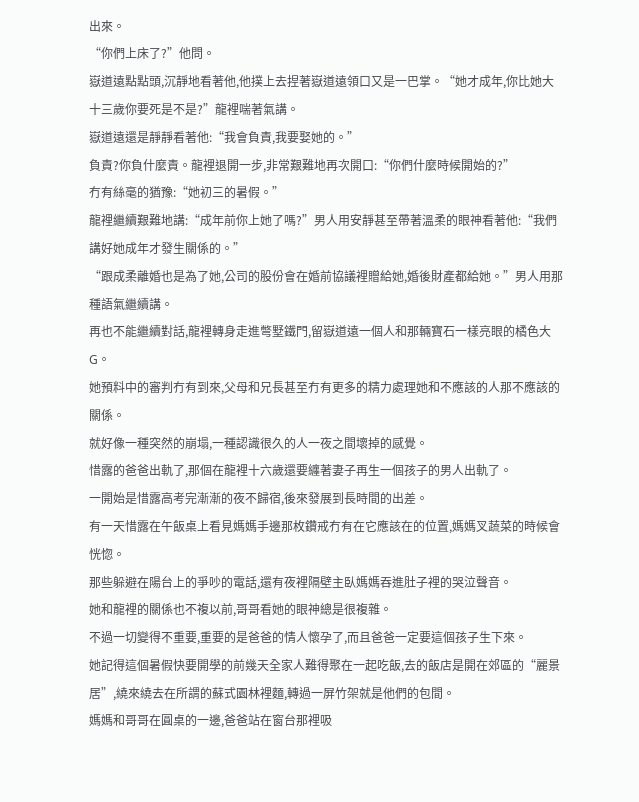出來。
“你們上床了?”他問。
嶽道遠點點頭,沉靜地看著他,他撲上去捏著嶽道遠領口又是一巴掌。“她才成年,你比她大十三歲你要死是不是?”龍裡喘著氣講。
嶽道遠還是靜靜看著他:“我會負責,我要娶她的。”
負責?你負什麼責。龍裡退開一步,非常艱難地再次開口:“你們什麼時候開始的?”
冇有絲毫的猶豫:“她初三的暑假。”
龍裡繼續艱難地講:“成年前你上她了嗎?”男人用安靜甚至帶著溫柔的眼神看著他:“我們講好她成年才發生關係的。”
“跟成柔離婚也是為了她,公司的股份會在婚前協議裡贈給她,婚後財產都給她。”男人用那種語氣繼續講。
再也不能繼續對話,龍裡轉身走進彆墅鐵門,留嶽道遠一個人和那輛寶石一樣亮眼的橘色大G。
她預料中的審判冇有到來,父母和兄長甚至冇有更多的精力處理她和不應該的人那不應該的關係。
就好像一種突然的崩塌,一種認識很久的人一夜之間壞掉的感覺。
惜露的爸爸出軌了,那個在龍裡十六歲還要纏著妻子再生一個孩子的男人出軌了。
一開始是惜露高考完漸漸的夜不歸宿,後來發展到長時間的出差。
有一天惜露在午飯桌上看見媽媽手邊那枚鑽戒冇有在它應該在的位置,媽媽叉蔬菜的時候會恍惚。
那些躲避在陽台上的爭吵的電話,還有夜裡隔壁主臥媽媽吞進肚子裡的哭泣聲音。
她和龍裡的關係也不複以前,哥哥看她的眼神總是很複雜。
不過一切變得不重要,重要的是爸爸的情人懷孕了,而且爸爸一定要這個孩子生下來。
她記得這個暑假快要開學的前幾天全家人難得聚在一起吃飯,去的飯店是開在郊區的“麗景居”,繞來繞去在所謂的蘇式園林裡麵,轉過一屏竹架就是他們的包間。
媽媽和哥哥在圓桌的一邊,爸爸站在窗台那裡吸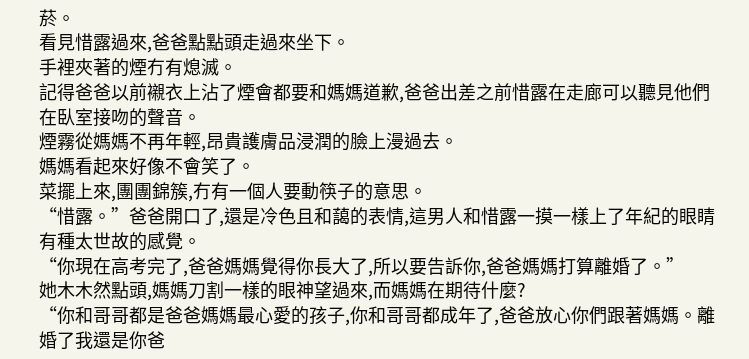菸。
看見惜露過來,爸爸點點頭走過來坐下。
手裡夾著的煙冇有熄滅。
記得爸爸以前襯衣上沾了煙會都要和媽媽道歉,爸爸出差之前惜露在走廊可以聽見他們在臥室接吻的聲音。
煙霧從媽媽不再年輕,昂貴護膚品浸潤的臉上漫過去。
媽媽看起來好像不會笑了。
菜擺上來,團團錦簇,冇有一個人要動筷子的意思。
“惜露。”爸爸開口了,還是冷色且和藹的表情,這男人和惜露一摸一樣上了年紀的眼睛有種太世故的感覺。
“你現在高考完了,爸爸媽媽覺得你長大了,所以要告訴你,爸爸媽媽打算離婚了。”
她木木然點頭,媽媽刀割一樣的眼神望過來,而媽媽在期待什麼?
“你和哥哥都是爸爸媽媽最心愛的孩子,你和哥哥都成年了,爸爸放心你們跟著媽媽。離婚了我還是你爸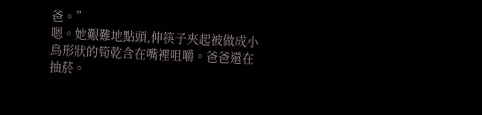爸。”
嗯。她艱難地點頭,伸筷子夾起被做成小鳥形狀的筍乾含在嘴裡咀嚼。爸爸還在抽菸。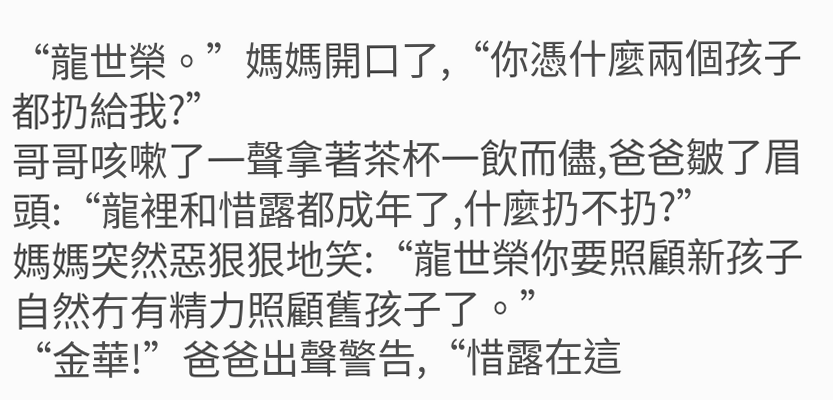“龍世榮。”媽媽開口了,“你憑什麼兩個孩子都扔給我?”
哥哥咳嗽了一聲拿著茶杯一飲而儘,爸爸皺了眉頭:“龍裡和惜露都成年了,什麼扔不扔?”
媽媽突然惡狠狠地笑:“龍世榮你要照顧新孩子自然冇有精力照顧舊孩子了。”
“金華!”爸爸出聲警告,“惜露在這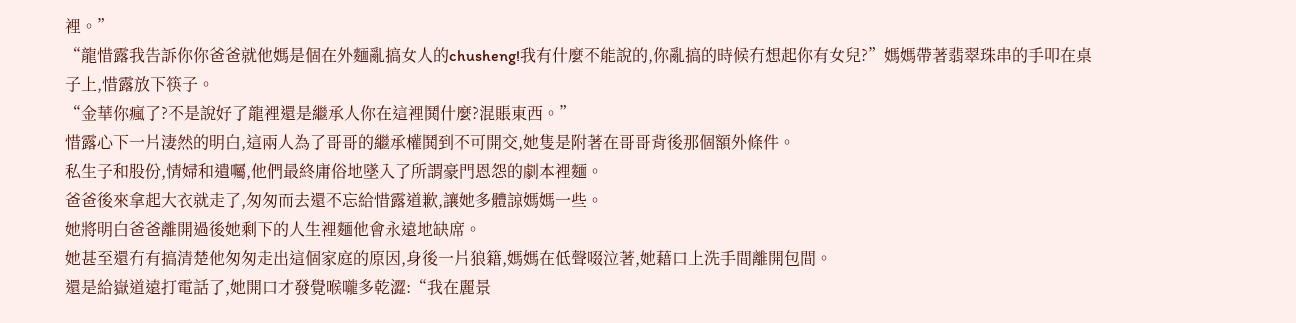裡。”
“龍惜露我告訴你你爸爸就他媽是個在外麵亂搞女人的chusheng!我有什麼不能說的,你亂搞的時候冇想起你有女兒?”媽媽帶著翡翠珠串的手叩在桌子上,惜露放下筷子。
“金華你瘋了?不是說好了龍裡還是繼承人你在這裡鬨什麼?混賬東西。”
惜露心下一片淒然的明白,這兩人為了哥哥的繼承權鬨到不可開交,她隻是附著在哥哥背後那個額外條件。
私生子和股份,情婦和遺囑,他們最終庸俗地墜入了所謂豪門恩怨的劇本裡麵。
爸爸後來拿起大衣就走了,匆匆而去還不忘給惜露道歉,讓她多體諒媽媽一些。
她將明白爸爸離開過後她剩下的人生裡麵他會永遠地缺席。
她甚至還冇有搞清楚他匆匆走出這個家庭的原因,身後一片狼籍,媽媽在低聲啜泣著,她藉口上洗手間離開包間。
還是給嶽道遠打電話了,她開口才發覺喉嚨多乾澀:“我在麗景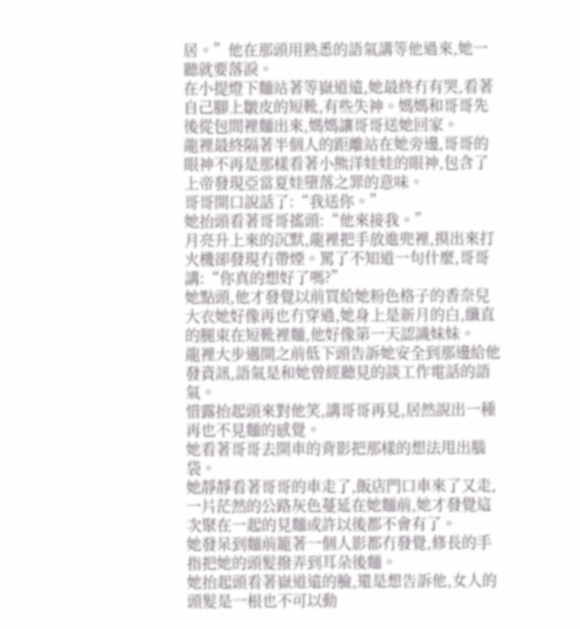居。”他在那頭用熟悉的語氣講等他過來,她一聽就要落淚。
在小提燈下麵站著等嶽道遠,她最終冇有哭,看著自己腳上皺皮的短靴,有些失神。媽媽和哥哥先後從包間裡麵出來,媽媽讓哥哥送她回家。
龍裡最終隔著半個人的距離站在她旁邊,哥哥的眼神不再是那樣看著小熊洋娃娃的眼神,包含了上帝發現亞當夏娃墮落之罪的意味。
哥哥開口說話了:“我送你。”
她抬頭看著哥哥搖頭:“他來接我。”
月亮升上來的沉默,龍裡把手放進兜裡,摸出來打火機卻發現冇帶煙。罵了不知道一句什麼,哥哥講:“你真的想好了嗎?”
她點頭,他才發覺以前買給她粉色格子的香奈兒大衣她好像再也冇穿過,她身上是新月的白,纖直的腿束在短靴裡麵,他好像第一天認識妹妹。
龍裡大步邁開之前低下頭告訴她安全到那邊給他發資訊,語氣是和她曾經聽見的談工作電話的語氣。
惜露抬起頭來對他笑,講哥哥再見,居然說出一種再也不見麵的感覺。
她看著哥哥去開車的背影把那樣的想法甩出腦袋。
她靜靜看著哥哥的車走了,飯店門口車來了又走,一片茫然的公路灰色蔓延在她麵前,她才發覺這次聚在一起的見麵或許以後都不會有了。
她發呆到麵前籠著一個人影都冇發覺,修長的手指把她的頭髮撥弄到耳朵後麵。
她抬起頭看著嶽道遠的臉,還是想告訴他,女人的頭髮是一根也不可以動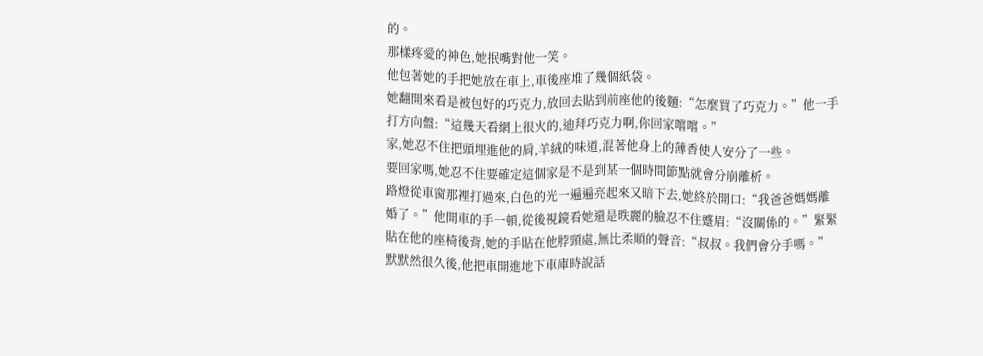的。
那樣疼愛的神色,她抿嘴對他一笑。
他包著她的手把她放在車上,車後座堆了幾個紙袋。
她翻開來看是被包好的巧克力,放回去貼到前座他的後麵:“怎麼買了巧克力。”他一手打方向盤:“這幾天看網上很火的,迪拜巧克力啊,你回家嚐嚐。”
家,她忍不住把頭埋進他的肩,羊絨的味道,混著他身上的薄香使人安分了一些。
要回家嗎,她忍不住要確定這個家是不是到某一個時間節點就會分崩離析。
路燈從車窗那裡打過來,白色的光一遍遍亮起來又暗下去,她終於開口:“我爸爸媽媽離婚了。”他開車的手一頓,從後視鏡看她還是昳麗的臉忍不住蹙眉:“沒關係的。”緊緊貼在他的座椅後背,她的手貼在他脖頸處,無比柔順的聲音:“叔叔。我們會分手嗎。”
默默然很久後,他把車開進地下車庫時說話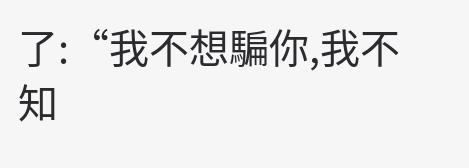了:“我不想騙你,我不知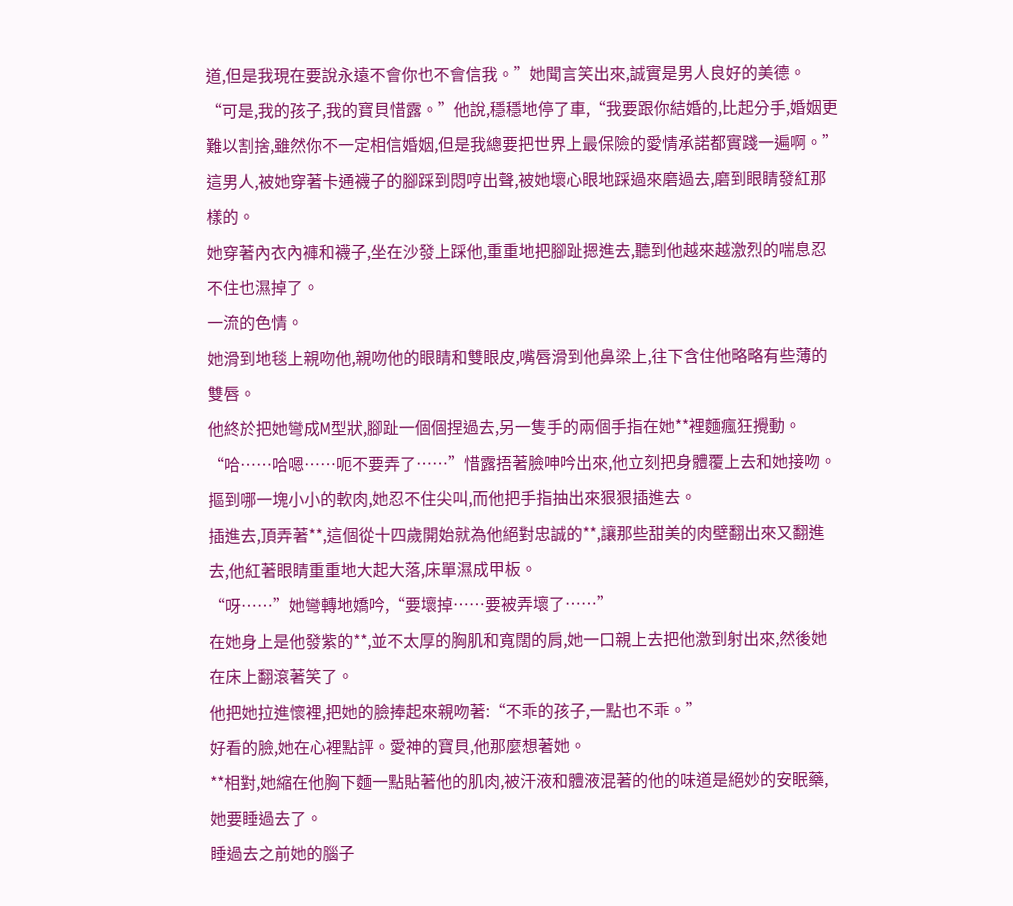道,但是我現在要說永遠不會你也不會信我。”她聞言笑出來,誠實是男人良好的美德。
“可是,我的孩子,我的寶貝惜露。”他說,穩穩地停了車,“我要跟你結婚的,比起分手,婚姻更難以割捨,雖然你不一定相信婚姻,但是我總要把世界上最保險的愛情承諾都實踐一遍啊。”
這男人,被她穿著卡通襪子的腳踩到悶哼出聲,被她壞心眼地踩過來磨過去,磨到眼睛發紅那樣的。
她穿著內衣內褲和襪子,坐在沙發上踩他,重重地把腳趾摁進去,聽到他越來越激烈的喘息忍不住也濕掉了。
一流的色情。
她滑到地毯上親吻他,親吻他的眼睛和雙眼皮,嘴唇滑到他鼻梁上,往下含住他略略有些薄的雙唇。
他終於把她彎成M型狀,腳趾一個個捏過去,另一隻手的兩個手指在她**裡麵瘋狂攪動。
“哈……哈嗯……呃不要弄了……”惜露捂著臉呻吟出來,他立刻把身體覆上去和她接吻。
摳到哪一塊小小的軟肉,她忍不住尖叫,而他把手指抽出來狠狠插進去。
插進去,頂弄著**,這個從十四歲開始就為他絕對忠誠的**,讓那些甜美的肉壁翻出來又翻進去,他紅著眼睛重重地大起大落,床單濕成甲板。
“呀……”她彎轉地嬌吟,“要壞掉……要被弄壞了……”
在她身上是他發紫的**,並不太厚的胸肌和寬闊的肩,她一口親上去把他激到射出來,然後她在床上翻滾著笑了。
他把她拉進懷裡,把她的臉捧起來親吻著:“不乖的孩子,一點也不乖。”
好看的臉,她在心裡點評。愛神的寶貝,他那麼想著她。
**相對,她縮在他胸下麵一點貼著他的肌肉,被汗液和體液混著的他的味道是絕妙的安眠藥,她要睡過去了。
睡過去之前她的腦子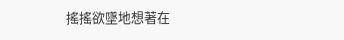搖搖欲墜地想著在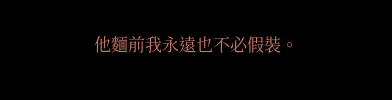他麵前我永遠也不必假裝。